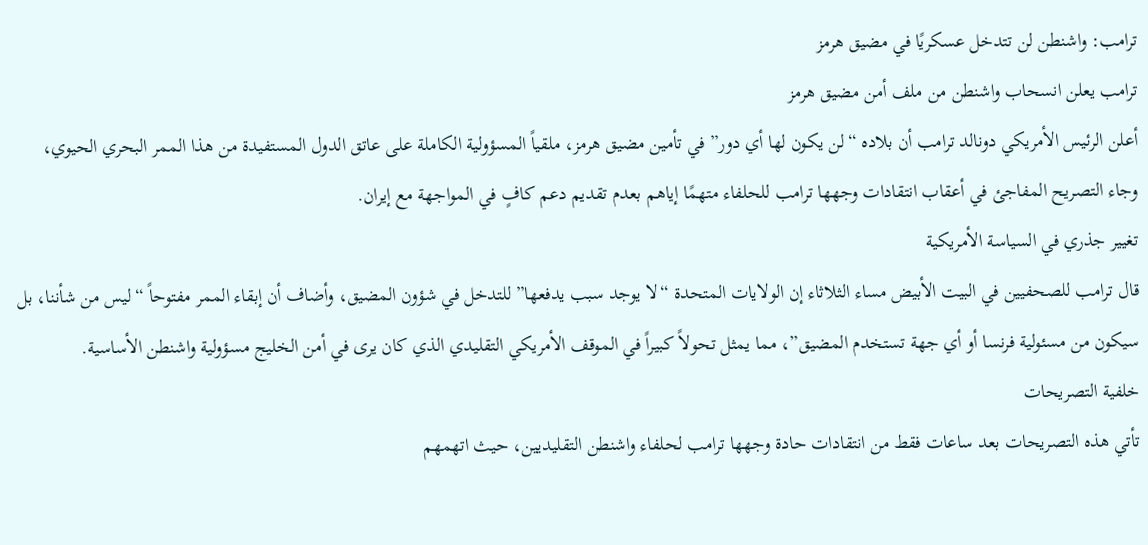ترامب: واشنطن لن تتدخل عسكريًا في مضيق هرمز
ترامب يعلن انسحاب واشنطن من ملف أمن مضيق هرمز
أعلن الرئيس الأمريكي دونالد ترامب أن بلاده “لن يكون لها أي دور” في تأمين مضيق هرمز، ملقياً المسؤولية الكاملة على عاتق الدول المستفيدة من هذا الممر البحري الحيوي، وجاء التصريح المفاجئ في أعقاب انتقادات وجهها ترامب للحلفاء متهمًا إياهم بعدم تقديم دعم كافٍ في المواجهة مع إيران.
تغيير جذري في السياسة الأمريكية
قال ترامب للصحفيين في البيت الأبيض مساء الثلاثاء إن الولايات المتحدة “لا يوجد سبب يدفعها” للتدخل في شؤون المضيق، وأضاف أن إبقاء الممر مفتوحاً “ليس من شأننا، بل سيكون من مسئولية فرنسا أو أي جهة تستخدم المضيق”، مما يمثل تحولاً كبيراً في الموقف الأمريكي التقليدي الذي كان يرى في أمن الخليج مسؤولية واشنطن الأساسية.
خلفية التصريحات
تأتي هذه التصريحات بعد ساعات فقط من انتقادات حادة وجهها ترامب لحلفاء واشنطن التقليديين، حيث اتهمهم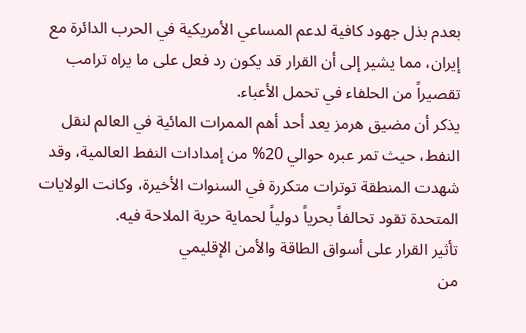بعدم بذل جهود كافية لدعم المساعي الأمريكية في الحرب الدائرة مع إيران، مما يشير إلى أن القرار قد يكون رد فعل على ما يراه ترامب تقصيراً من الحلفاء في تحمل الأعباء.
يذكر أن مضيق هرمز يعد أحد أهم الممرات المائية في العالم لنقل النفط، حيث تمر عبره حوالي 20% من إمدادات النفط العالمية، وقد شهدت المنطقة توترات متكررة في السنوات الأخيرة، وكانت الولايات المتحدة تقود تحالفاً بحرياً دولياً لحماية حرية الملاحة فيه.
تأثير القرار على أسواق الطاقة والأمن الإقليمي
من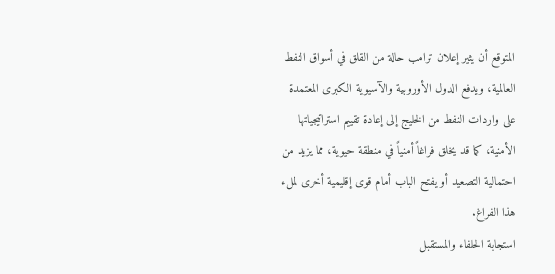المتوقع أن يثير إعلان ترامب حالة من القلق في أسواق النفط العالمية، ويدفع الدول الأوروبية والآسيوية الكبرى المعتمدة على واردات النفط من الخليج إلى إعادة تقييم استراتيجياتها الأمنية، كما قد يخلق فراغاً أمنياً في منطقة حيوية، مما يزيد من احتمالية التصعيد أو يفتح الباب أمام قوى إقليمية أخرى لملء هذا الفراغ.
استجابة الحلفاء والمستقبل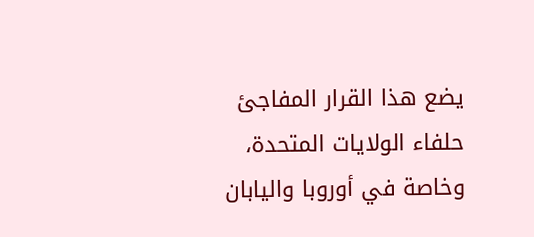يضع هذا القرار المفاجئ حلفاء الولايات المتحدة، وخاصة في أوروبا واليابان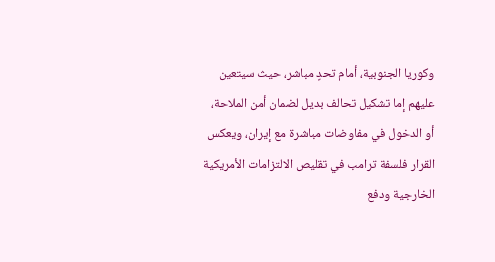وكوريا الجنوبية، أمام تحدٍ مباشر، حيث سيتعين عليهم إما تشكيل تحالف بديل لضمان أمن الملاحة، أو الدخول في مفاوضات مباشرة مع إيران، ويعكس القرار فلسفة ترامب في تقليص الالتزامات الأمريكية الخارجية ودفع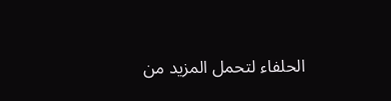الحلفاء لتحمل المزيد من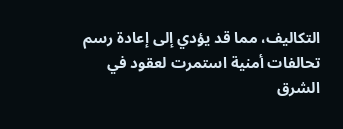التكاليف، مما قد يؤدي إلى إعادة رسم تحالفات أمنية استمرت لعقود في الشرق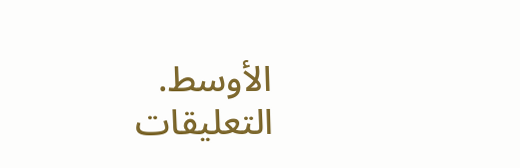الأوسط.
التعليقات